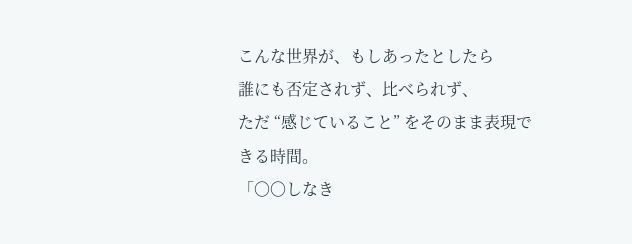こんな世界が、もしあったとしたら
誰にも否定されず、比べられず、
ただ “感じていること” をそのまま表現できる時間。
「〇〇しなき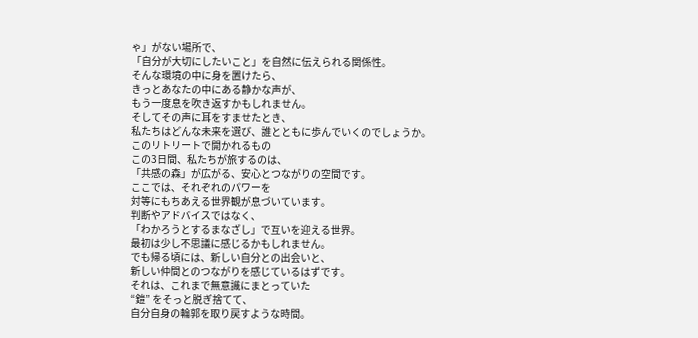ゃ」がない場所で、
「自分が大切にしたいこと」を自然に伝えられる関係性。
そんな環境の中に身を置けたら、
きっとあなたの中にある静かな声が、
もう一度息を吹き返すかもしれません。
そしてその声に耳をすませたとき、
私たちはどんな未来を選び、誰とともに歩んでいくのでしょうか。
このリトリートで開かれるもの
この3日間、私たちが旅するのは、
「共感の森」が広がる、安心とつながりの空間です。
ここでは、それぞれのパワーを
対等にもちあえる世界観が息づいています。
判断やアドバイスではなく、
「わかろうとするまなざし」で互いを迎える世界。
最初は少し不思議に感じるかもしれません。
でも帰る頃には、新しい自分との出会いと、
新しい仲間とのつながりを感じているはずです。
それは、これまで無意識にまとっていた
“鎧” をそっと脱ぎ捨てて、
自分自身の輪郭を取り戻すような時間。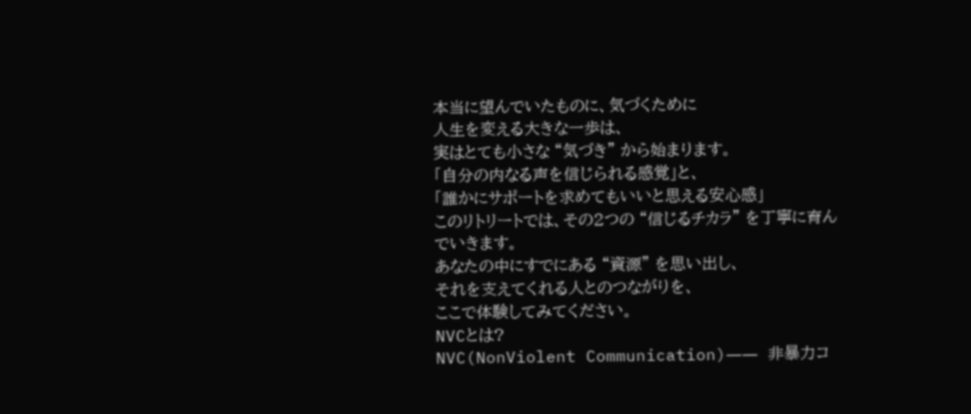本当に望んでいたものに、気づくために
人生を変える大きな一歩は、
実はとても小さな “気づき” から始まります。
「自分の内なる声を信じられる感覚」と、
「誰かにサポートを求めてもいいと思える安心感」
このリトリートでは、その2つの “信じるチカラ” を丁寧に育んでいきます。
あなたの中にすでにある “資源” を思い出し、
それを支えてくれる人とのつながりを、
ここで体験してみてください。
NVCとは?
NVC(NonViolent Communication)―― 非暴力コ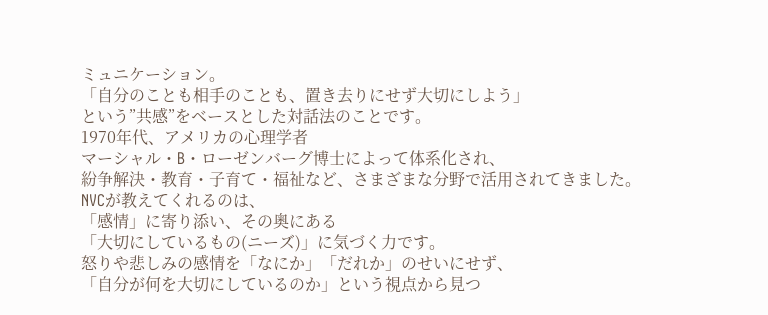ミュニケーション。
「自分のことも相手のことも、置き去りにせず大切にしよう」
という”共感”をベースとした対話法のことです。
1970年代、アメリカの心理学者
マーシャル・B・ローゼンバーグ博士によって体系化され、
紛争解決・教育・子育て・福祉など、さまざまな分野で活用されてきました。
NVCが教えてくれるのは、
「感情」に寄り添い、その奥にある
「大切にしているもの(ニーズ)」に気づく力です。
怒りや悲しみの感情を「なにか」「だれか」のせいにせず、
「自分が何を大切にしているのか」という視点から見つ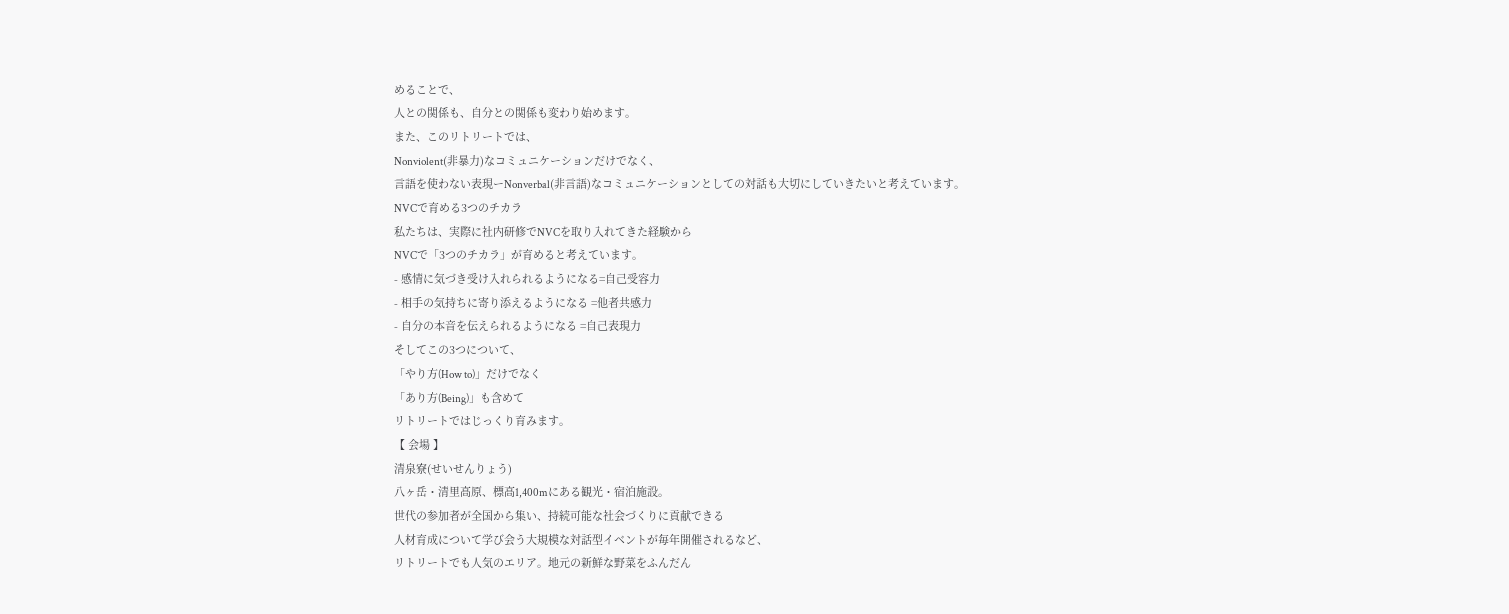めることで、
人との関係も、自分との関係も変わり始めます。
また、このリトリートでは、
Nonviolent(非暴力)なコミュニケーションだけでなく、
言語を使わない表現ーNonverbal(非言語)なコミュニケーションとしての対話も大切にしていきたいと考えています。
NVCで育める3つのチカラ
私たちは、実際に社内研修でNVCを取り入れてきた経験から
NVCで「3つのチカラ」が育めると考えています。
- 感情に気づき受け入れられるようになる=自己受容力
- 相手の気持ちに寄り添えるようになる =他者共感力
- 自分の本音を伝えられるようになる =自己表現力
そしてこの3つについて、
「やり方(How to)」だけでなく
「あり方(Being)」も含めて
リトリートではじっくり育みます。
【 会場 】
清泉寮(せいせんりょう)
八ヶ岳・清里高原、標高1,400mにある観光・宿泊施設。
世代の参加者が全国から集い、持続可能な社会づくりに貢献できる
人材育成について学び会う大規模な対話型イベントが毎年開催されるなど、
リトリートでも人気のエリア。地元の新鮮な野菜をふんだん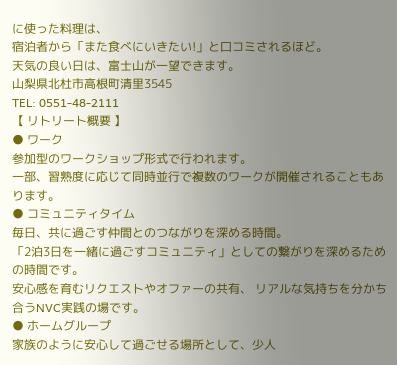に使った料理は、
宿泊者から「また食べにいきたい!」と口コミされるほど。
天気の良い日は、富士山が一望できます。
山梨県北杜市高根町清里3545
TEL: 0551-48-2111
【 リトリート概要 】
● ワーク
参加型のワークショップ形式で行われます。
一部、習熟度に応じて同時並行で複数のワークが開催されることもあります。
● コミュニティタイム
毎日、共に過ごす仲間とのつながりを深める時間。
「2泊3日を一緒に過ごすコミュニティ」としての繋がりを深めるための時間です。
安心感を育むリクエストやオファーの共有、 リアルな気持ちを分かち合うNVC実践の場です。
● ホームグループ
家族のように安心して過ごせる場所として、少人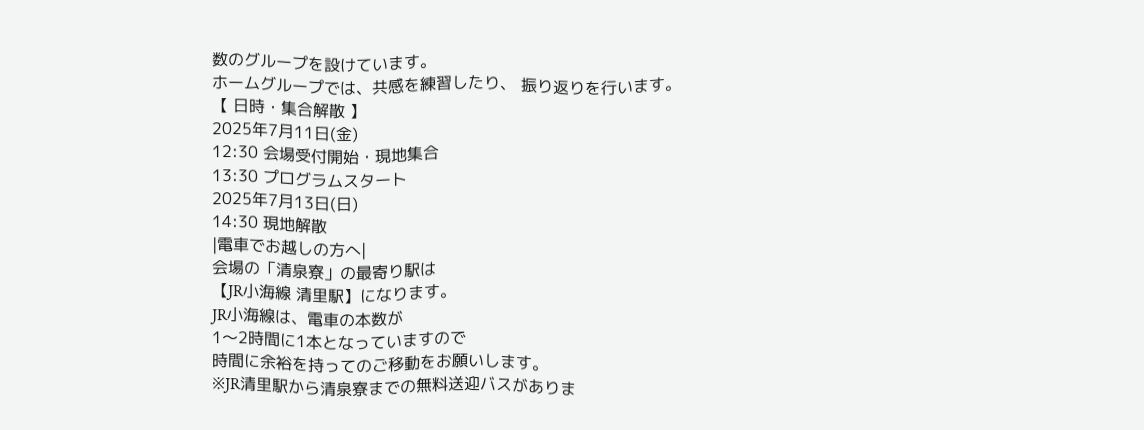数のグループを設けています。
ホームグループでは、共感を練習したり、 振り返りを行います。
【 日時・集合解散 】
2025年7月11日(金)
12:30 会場受付開始・現地集合
13:30 プログラムスタート
2025年7月13日(日)
14:30 現地解散
|電車でお越しの方へ|
会場の「清泉寮」の最寄り駅は
【JR小海線 清里駅】になります。
JR小海線は、電車の本数が
1〜2時間に1本となっていますので
時間に余裕を持ってのご移動をお願いします。
※JR清里駅から清泉寮までの無料送迎バスがありま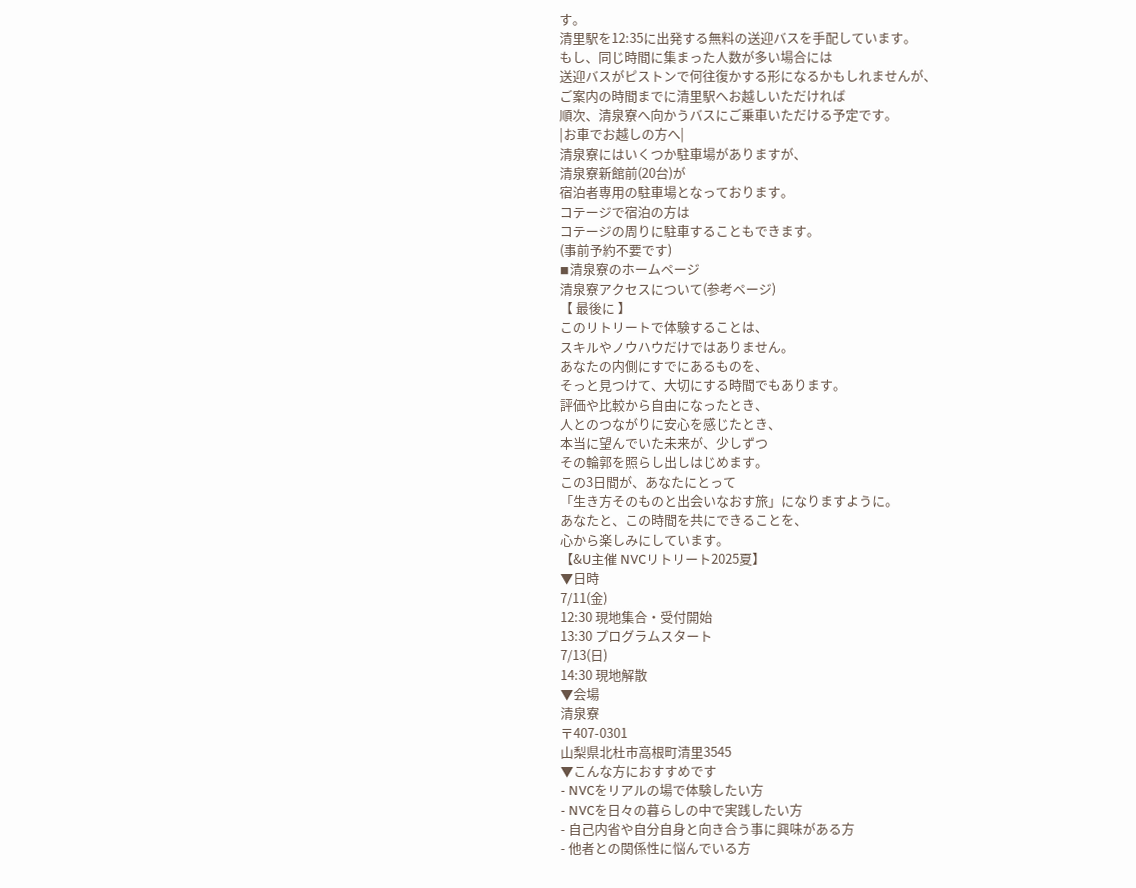す。
清里駅を12:35に出発する無料の送迎バスを手配しています。
もし、同じ時間に集まった人数が多い場合には
送迎バスがピストンで何往復かする形になるかもしれませんが、
ご案内の時間までに清里駅へお越しいただければ
順次、清泉寮へ向かうバスにご乗車いただける予定です。
|お車でお越しの方へ|
清泉寮にはいくつか駐車場がありますが、
清泉寮新館前(20台)が
宿泊者専用の駐車場となっております。
コテージで宿泊の方は
コテージの周りに駐車することもできます。
(事前予約不要です)
◾清泉寮のホームページ
清泉寮アクセスについて(参考ページ)
【 最後に 】
このリトリートで体験することは、
スキルやノウハウだけではありません。
あなたの内側にすでにあるものを、
そっと見つけて、大切にする時間でもあります。
評価や比較から自由になったとき、
人とのつながりに安心を感じたとき、
本当に望んでいた未来が、少しずつ
その輪郭を照らし出しはじめます。
この3日間が、あなたにとって
「生き方そのものと出会いなおす旅」になりますように。
あなたと、この時間を共にできることを、
心から楽しみにしています。
【&U主催 NVCリトリート2025夏】
▼日時
7/11(金)
12:30 現地集合・受付開始
13:30 プログラムスタート
7/13(日)
14:30 現地解散
▼会場
清泉寮
〒407-0301
山梨県北杜市高根町清里3545
▼こんな方におすすめです
- NVCをリアルの場で体験したい方
- NVCを日々の暮らしの中で実践したい方
- 自己内省や自分自身と向き合う事に興味がある方
- 他者との関係性に悩んでいる方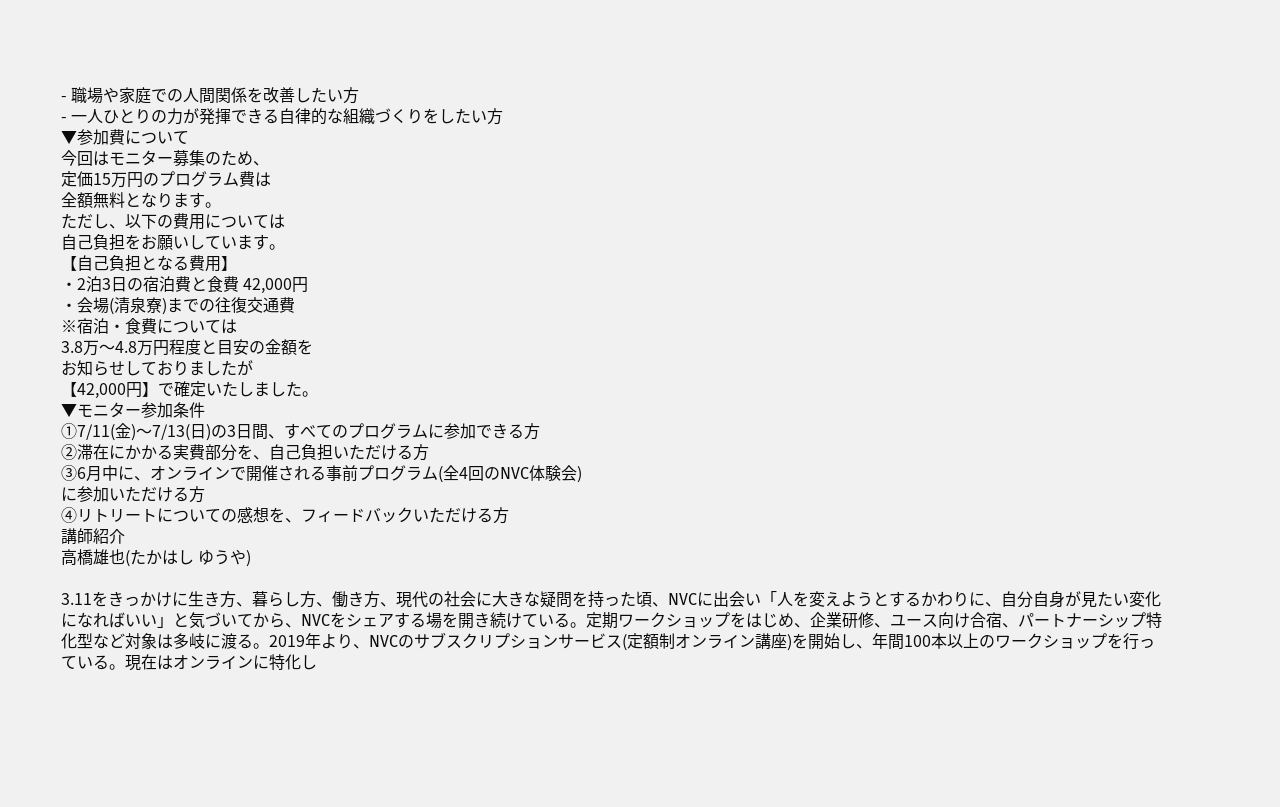- 職場や家庭での人間関係を改善したい方
- 一人ひとりの力が発揮できる自律的な組織づくりをしたい方
▼参加費について
今回はモニター募集のため、
定価15万円のプログラム費は
全額無料となります。
ただし、以下の費用については
自己負担をお願いしています。
【自己負担となる費用】
・2泊3日の宿泊費と食費 42,000円
・会場(清泉寮)までの往復交通費
※宿泊・食費については
3.8万〜4.8万円程度と目安の金額を
お知らせしておりましたが
【42,000円】で確定いたしました。
▼モニター参加条件
①7/11(金)〜7/13(日)の3日間、すべてのプログラムに参加できる方
②滞在にかかる実費部分を、自己負担いただける方
③6月中に、オンラインで開催される事前プログラム(全4回のNVC体験会)
に参加いただける方
④リトリートについての感想を、フィードバックいただける方
講師紹介
高橋雄也(たかはし ゆうや)

3.11をきっかけに生き方、暮らし方、働き方、現代の社会に大きな疑問を持った頃、NVCに出会い「人を変えようとするかわりに、自分自身が見たい変化になればいい」と気づいてから、NVCをシェアする場を開き続けている。定期ワークショップをはじめ、企業研修、ユース向け合宿、パートナーシップ特化型など対象は多岐に渡る。2019年より、NVCのサブスクリプションサービス(定額制オンライン講座)を開始し、年間100本以上のワークショップを行っている。現在はオンラインに特化し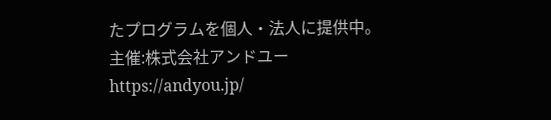たプログラムを個人・法人に提供中。
主催:株式会社アンドユー
https://andyou.jp/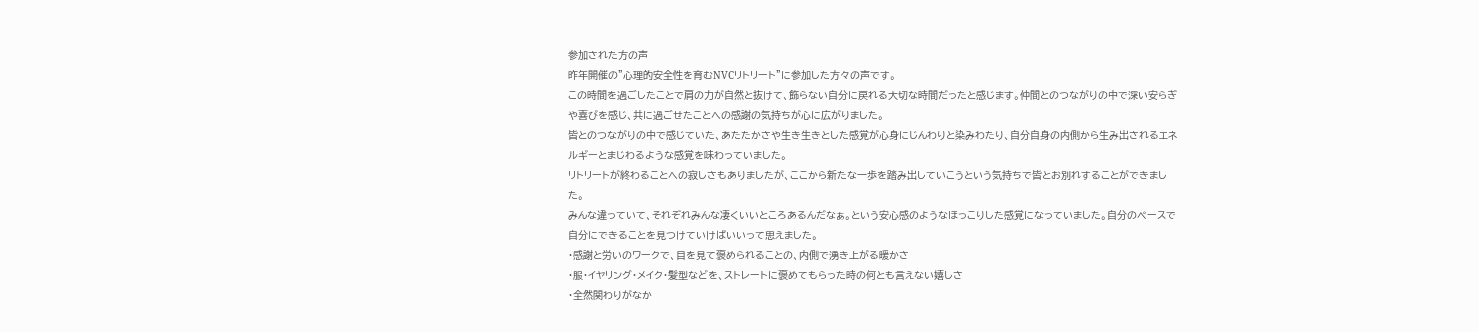参加された方の声
昨年開催の”心理的安全性を育むNVCリトリート”に参加した方々の声です。
この時間を過ごしたことで肩の力が自然と抜けて、飾らない自分に戻れる大切な時間だったと感じます。仲間とのつながりの中で深い安らぎや喜びを感じ、共に過ごせたことへの感謝の気持ちが心に広がりました。
皆とのつながりの中で感じていた、あたたかさや生き生きとした感覚が心身にじんわりと染みわたり、自分自身の内側から生み出されるエネルギーとまじわるような感覚を味わっていました。
リトリートが終わることへの寂しさもありましたが、ここから新たな一歩を踏み出していこうという気持ちで皆とお別れすることができました。
みんな違っていて、それぞれみんな凄くいいところあるんだなぁ。という安心感のようなほっこりした感覚になっていました。自分のペースで自分にできることを見つけていけばいいって思えました。
・感謝と労いのワークで、目を見て褒められることの、内側で湧き上がる暖かさ
・服・イヤリング・メイク・髪型などを、ストレートに褒めてもらった時の何とも言えない嬉しさ
・全然関わりがなか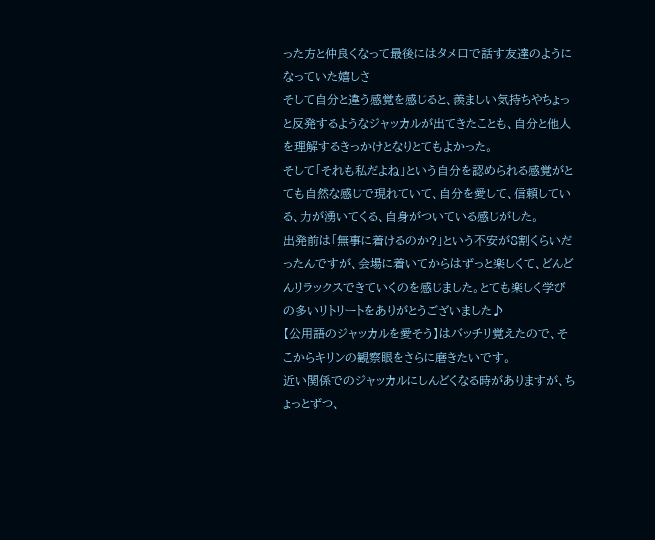った方と仲良くなって最後にはタメ口で話す友達のようになっていた嬉しさ
そして自分と違う感覚を感じると、羨ましい気持ちやちょっと反発するようなジャッカルが出てきたことも、自分と他人を理解するきっかけとなりとてもよかった。
そして「それも私だよね」という自分を認められる感覚がとても自然な感じで現れていて、自分を愛して、信頼している、力が湧いてくる、自身がついている感じがした。
出発前は「無事に着けるのか?」という不安が8割くらいだったんですが、会場に着いてからはずっと楽しくて、どんどんリラックスできていくのを感じました。とても楽しく学びの多いリトリートをありがとうございました♪
【公用語のジャッカルを愛そう】はバッチリ覚えたので、そこからキリンの観察眼をさらに磨きたいです。
近い関係でのジャッカルにしんどくなる時がありますが、ちょっとずつ、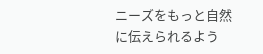ニーズをもっと自然に伝えられるよう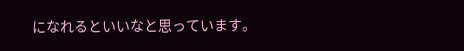になれるといいなと思っています。